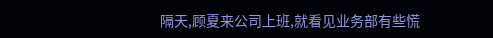隔天,顾夏来公司上班,就看见业务部有些慌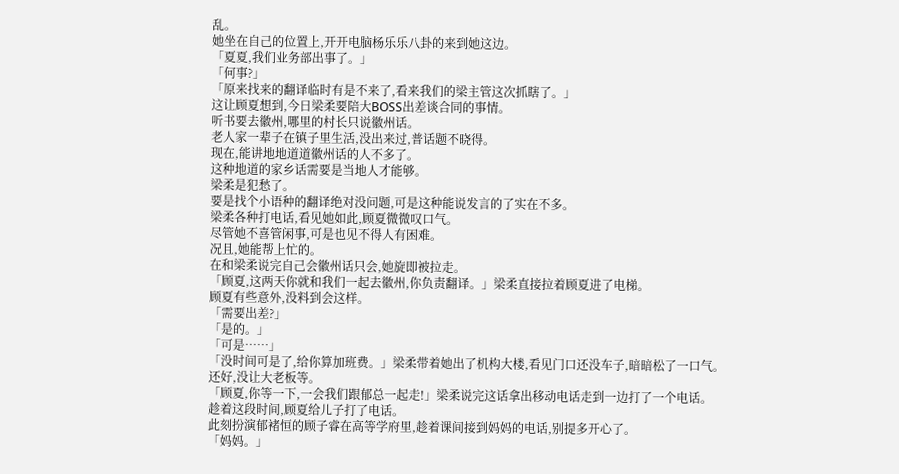乱。
她坐在自己的位置上,开开电脑杨乐乐八卦的来到她这边。
「夏夏,我们业务部出事了。」
「何事?」
「原来找来的翻译临时有是不来了,看来我们的梁主管这次抓瞎了。」
这让顾夏想到,今日梁柔要陪大BOSS出差谈合同的事情。
听书要去徽州,哪里的村长只说徽州话。
老人家一辈子在镇子里生活,没出来过,普话题不晓得。
现在,能讲地地道道徽州话的人不多了。
这种地道的家乡话需要是当地人才能够。
梁柔是犯愁了。
要是找个小语种的翻译绝对没问题,可是这种能说发言的了实在不多。
梁柔各种打电话,看见她如此,顾夏微微叹口气。
尽管她不喜管闲事,可是也见不得人有困难。
况且,她能帮上忙的。
在和梁柔说完自己会徽州话只会,她旋即被拉走。
「顾夏,这两天你就和我们一起去徽州,你负责翻译。」梁柔直接拉着顾夏进了电梯。
顾夏有些意外,没料到会这样。
「需要出差?」
「是的。」
「可是……」
「没时间可是了,给你算加班费。」梁柔带着她出了机构大楼,看见门口还没车子,暗暗松了一口气。
还好,没让大老板等。
「顾夏,你等一下,一会我们跟郁总一起走!」梁柔说完这话拿出移动电话走到一边打了一个电话。
趁着这段时间,顾夏给儿子打了电话。
此刻扮演郁褚恒的顾子睿在高等学府里,趁着课间接到妈妈的电话,别提多开心了。
「妈妈。」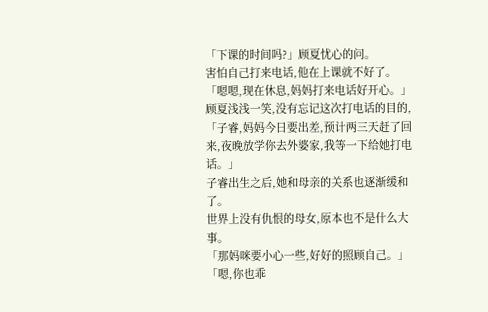「下课的时间吗?」顾夏忧心的问。
害怕自己打来电话,他在上课就不好了。
「嗯嗯,现在休息,妈妈打来电话好开心。」
顾夏浅浅一笑,没有忘记这次打电话的目的,「子睿,妈妈今日要出差,预计两三天赶了回来,夜晚放学你去外婆家,我等一下给她打电话。」
子睿出生之后,她和母亲的关系也逐渐缓和了。
世界上没有仇恨的母女,原本也不是什么大事。
「那妈咪要小心一些,好好的照顾自己。」
「嗯,你也乖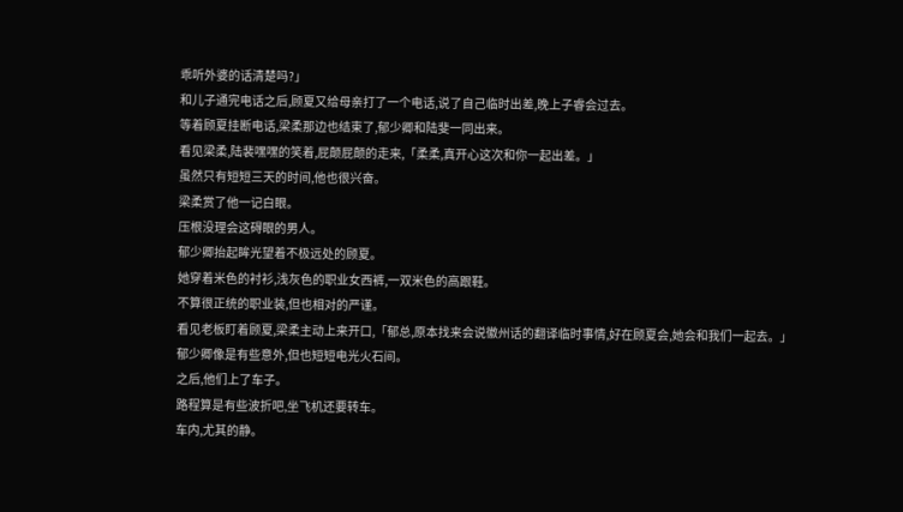乖听外婆的话清楚吗?」
和儿子通完电话之后,顾夏又给母亲打了一个电话,说了自己临时出差,晚上子睿会过去。
等着顾夏挂断电话,梁柔那边也结束了,郁少卿和陆斐一同出来。
看见梁柔,陆裴嘿嘿的笑着,屁颠屁颠的走来,「柔柔,真开心这次和你一起出差。」
虽然只有短短三天的时间,他也很兴奋。
梁柔赏了他一记白眼。
压根没理会这碍眼的男人。
郁少卿抬起眸光望着不极远处的顾夏。
她穿着米色的衬衫,浅灰色的职业女西裤,一双米色的高跟鞋。
不算很正统的职业装,但也相对的严谨。
看见老板盯着顾夏,梁柔主动上来开口,「郁总,原本找来会说徽州话的翻译临时事情,好在顾夏会,她会和我们一起去。」
郁少卿像是有些意外,但也短短电光火石间。
之后,他们上了车子。
路程算是有些波折吧,坐飞机还要转车。
车内,尤其的静。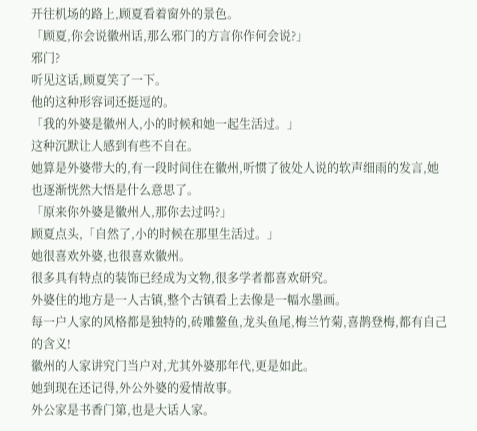开往机场的路上,顾夏看着窗外的景色。
「顾夏,你会说徽州话,那么邪门的方言你作何会说?」
邪门?
听见这话,顾夏笑了一下。
他的这种形容词还挺逗的。
「我的外婆是徽州人,小的时候和她一起生活过。」
这种沉默让人感到有些不自在。
她算是外婆带大的,有一段时间住在徽州,听惯了彼处人说的软声细雨的发言,她也逐渐恍然大悟是什么意思了。
「原来你外婆是徽州人,那你去过吗?」
顾夏点头,「自然了,小的时候在那里生活过。」
她很喜欢外婆,也很喜欢徽州。
很多具有特点的装饰已经成为文物,很多学者都喜欢研究。
外婆住的地方是一人古镇,整个古镇看上去像是一幅水墨画。
每一户人家的风格都是独特的,砖雕鳌鱼,龙头鱼尾,梅兰竹菊,喜鹊登梅,都有自己的含义!
徽州的人家讲究门当户对,尤其外婆那年代,更是如此。
她到现在还记得,外公外婆的爱情故事。
外公家是书香门第,也是大话人家。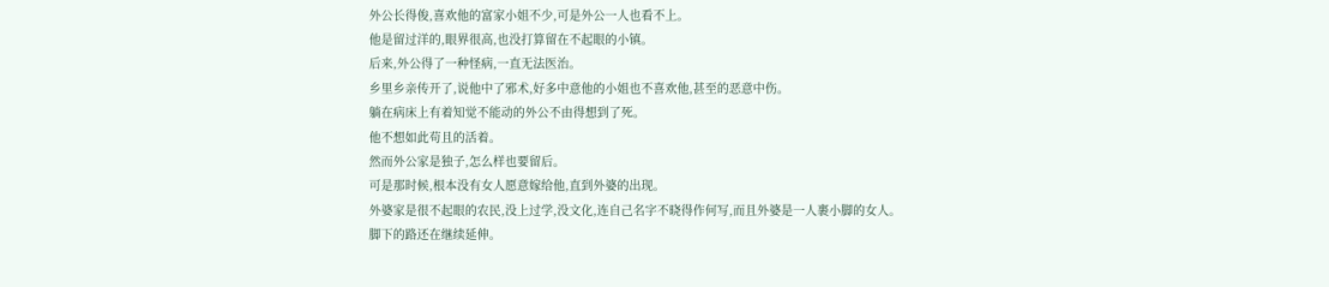外公长得俊,喜欢他的富家小姐不少,可是外公一人也看不上。
他是留过洋的,眼界很高,也没打算留在不起眼的小镇。
后来,外公得了一种怪病,一直无法医治。
乡里乡亲传开了,说他中了邪术,好多中意他的小姐也不喜欢他,甚至的恶意中伤。
躺在病床上有着知觉不能动的外公不由得想到了死。
他不想如此苟且的活着。
然而外公家是独子,怎么样也要留后。
可是那时候,根本没有女人愿意嫁给他,直到外婆的出现。
外婆家是很不起眼的农民,没上过学,没文化,连自己名字不晓得作何写,而且外婆是一人裹小脚的女人。
脚下的路还在继续延伸。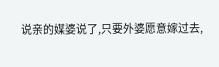说亲的媒婆说了,只要外婆愿意嫁过去,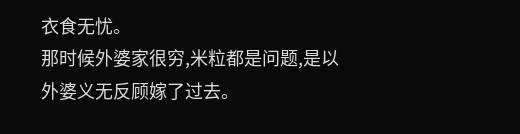衣食无忧。
那时候外婆家很穷,米粒都是问题,是以外婆义无反顾嫁了过去。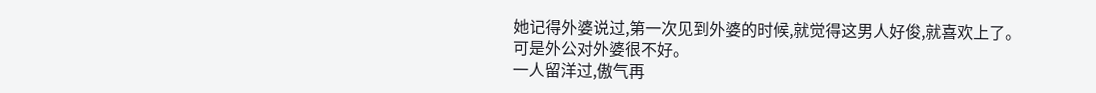她记得外婆说过,第一次见到外婆的时候,就觉得这男人好俊,就喜欢上了。
可是外公对外婆很不好。
一人留洋过,傲气再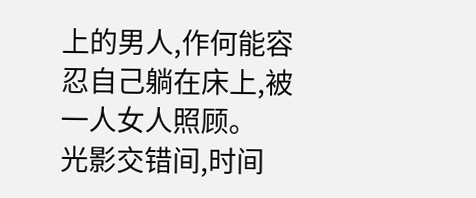上的男人,作何能容忍自己躺在床上,被一人女人照顾。
光影交错间,时间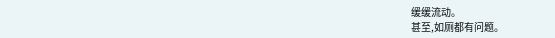缓缓流动。
甚至,如厕都有问题。